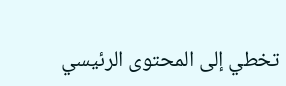تخطي إلى المحتوى الرئيسي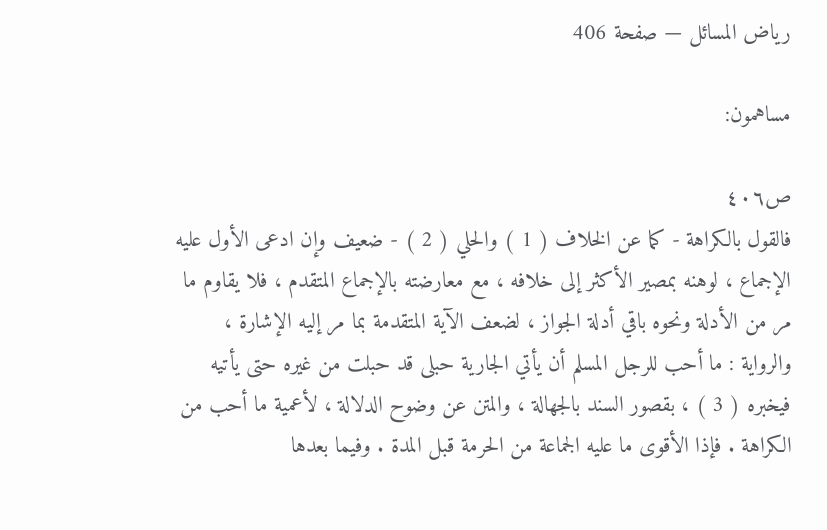رياض المسائل — صفحة 406

مساهمون:

ص٤٠٦
فالقول بالكراهة - كما عن الخلاف ( 1 ) والحلي ( 2 ) - ضعيف وإن ادعى الأول عليه الإجماع ، لوهنه بمصير الأكثر إلى خلافه ، مع معارضته بالإجماع المتقدم ، فلا يقاوم ما مر من الأدلة ونحوه باقي أدلة الجواز ، لضعف الآية المتقدمة بما مر إليه الإشارة ، والرواية : ما أحب للرجل المسلم أن يأتي الجارية حبلى قد حبلت من غيره حتى يأتيه فيخبره ( 3 ) ، بقصور السند بالجهالة ، والمتن عن وضوح الدلالة ، لأعمية ما أحب من الكراهة . فإذا الأقوى ما عليه الجماعة من الحرمة قبل المدة . وفيما بعدها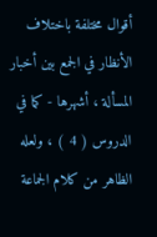أقوال مختلفة باختلاف الأنظار في الجمع بين أخبار المسألة ، أشهرها - كما في الدروس ( 4 ) ، ولعله الظاهر من كلام الجماعة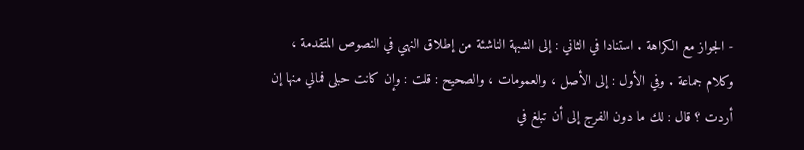- الجواز مع الكراهة . استنادا في الثاني : إلى الشبهة الناشئة من إطلاق النهي في النصوص المتقدمة ، وكلام جماعة . وفي الأول : إلى الأصل ، والعمومات ، والصحيح : قلت : وإن كانت حبلى فمالي منها إن أردت ؟ قال : لك ما دون الفرج إلى أن تبلغ في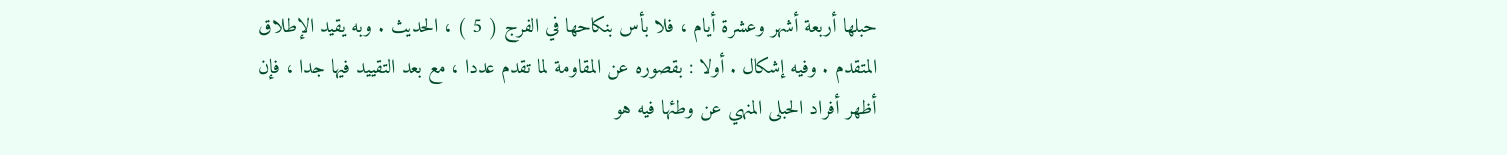حبلها أربعة أشهر وعشرة أيام ، فلا بأس بنكاحها في الفرج ( 5 ) ، الحديث . وبه يقيد الإطلاق المتقدم . وفيه إشكال . أولا : بقصوره عن المقاومة لما تقدم عددا ، مع بعد التقييد فيها جدا ، فإن أظهر أفراد الحبلى المنهي عن وطئها فيه هو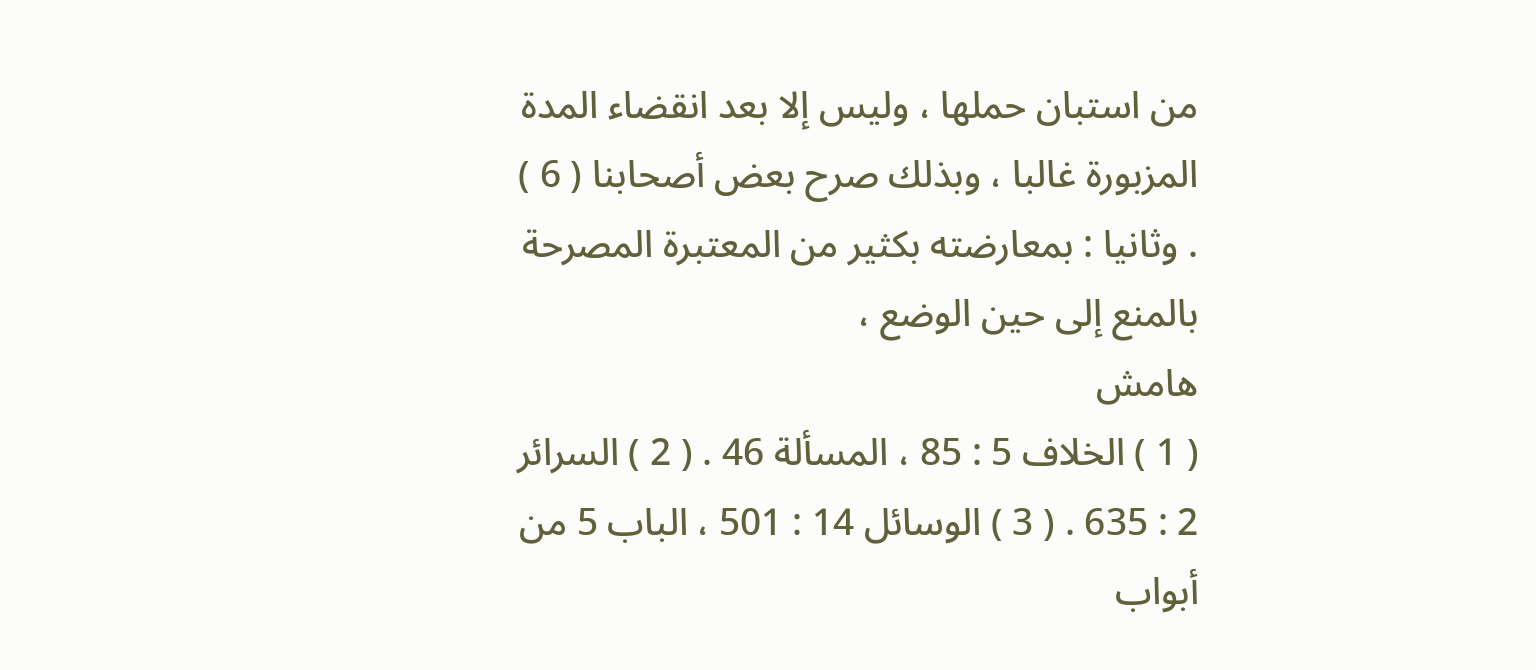من استبان حملها ، وليس إلا بعد انقضاء المدة المزبورة غالبا ، وبذلك صرح بعض أصحابنا ( 6 ) . وثانيا : بمعارضته بكثير من المعتبرة المصرحة بالمنع إلى حين الوضع ،
هامش
( 1 ) الخلاف 5 : 85 ، المسألة 46 . ( 2 ) السرائر 2 : 635 . ( 3 ) الوسائل 14 : 501 ، الباب 5 من أبواب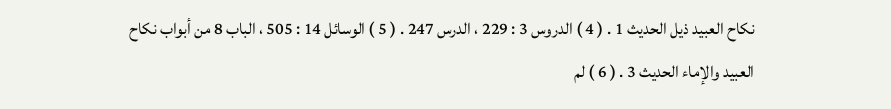نكاح العبيد ذيل الحديث 1 . ( 4 ) الدروس 3 : 229 ، الدرس 247 . ( 5 ) الوسائل 14 : 505 ، الباب 8 من أبواب نكاح العبيد والإماء الحديث 3 . ( 6 ) لم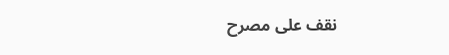نقف على مصرح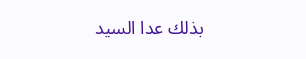بذلك عدا السيد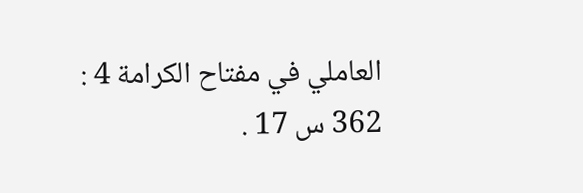العاملي في مفتاح الكرامة 4 : 362 س 17 .